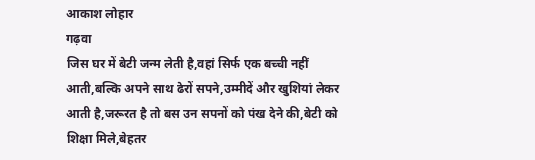आकाश लोहार
गढ़वा
जिस घर में बेटी जन्म लेती है,वहां सिर्फ एक बच्ची नहीं आती,बल्कि अपने साथ ढेरों सपने,उम्मीदें और खुशियां लेकर आती है,जरूरत है तो बस उन सपनों को पंख देने की,बेटी को शिक्षा मिले,बेहतर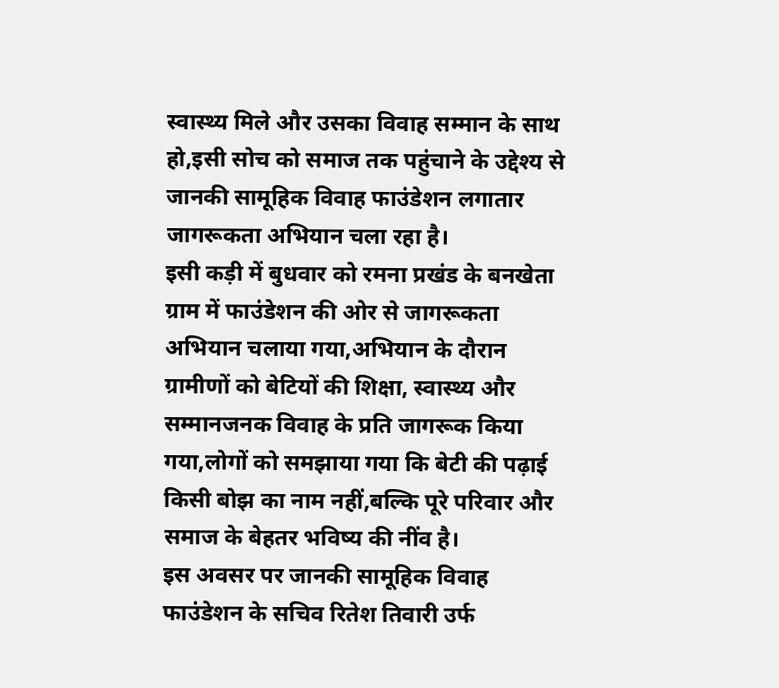स्वास्थ्य मिले और उसका विवाह सम्मान के साथ हो,इसी सोच को समाज तक पहुंचाने के उद्देश्य से जानकी सामूहिक विवाह फाउंडेशन लगातार जागरूकता अभियान चला रहा है।
इसी कड़ी में बुधवार को रमना प्रखंड के बनखेता ग्राम में फाउंडेशन की ओर से जागरूकता अभियान चलाया गया,अभियान के दौरान ग्रामीणों को बेटियों की शिक्षा, स्वास्थ्य और सम्मानजनक विवाह के प्रति जागरूक किया गया,लोगों को समझाया गया कि बेटी की पढ़ाई किसी बोझ का नाम नहीं,बल्कि पूरे परिवार और समाज के बेहतर भविष्य की नींव है।
इस अवसर पर जानकी सामूहिक विवाह फाउंडेशन के सचिव रितेश तिवारी उर्फ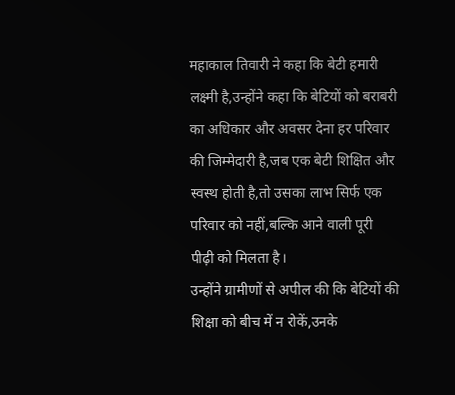महाकाल तिवारी ने कहा कि बेटी हमारी लक्ष्मी है,उन्होंने कहा कि बेटियों को बराबरी का अधिकार और अवसर देना हर परिवार की जिम्मेदारी है,जब एक बेटी शिक्षित और स्वस्थ होती है,तो उसका लाभ सिर्फ एक परिवार को नहीं,बल्कि आने वाली पूरी पीढ़ी को मिलता है।
उन्होंने ग्रामीणों से अपील की कि बेटियों की शिक्षा को बीच में न रोकें,उनके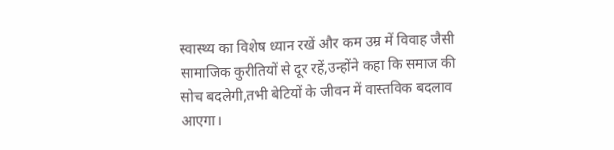स्वास्थ्य का विशेष ध्यान रखें और कम उम्र में विवाह जैसी सामाजिक कुरीतियों से दूर रहें,उन्होंने कहा कि समाज की सोच बदलेगी,तभी बेटियों के जीवन में वास्तविक बदलाव आएगा।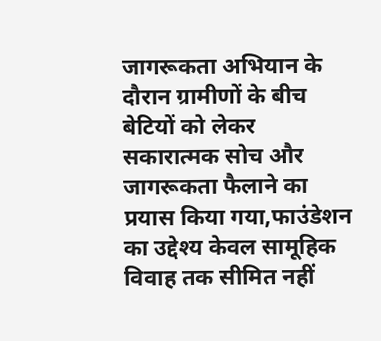जागरूकता अभियान के दौरान ग्रामीणों के बीच बेटियों को लेकर सकारात्मक सोच और जागरूकता फैलाने का प्रयास किया गया,फाउंडेशन का उद्देश्य केवल सामूहिक विवाह तक सीमित नहीं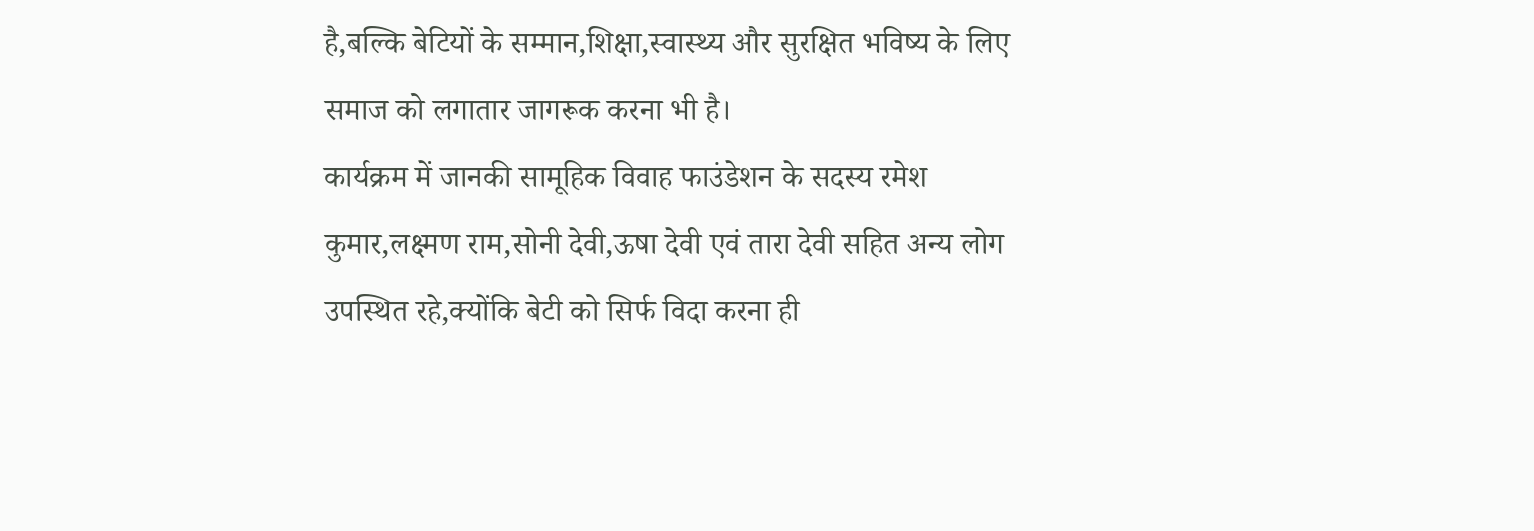है,बल्कि बेटियों के सम्मान,शिक्षा,स्वास्थ्य और सुरक्षित भविष्य के लिए समाज को लगातार जागरूक करना भी है।
कार्यक्रम में जानकी सामूहिक विवाह फाउंडेशन के सदस्य रमेश कुमार,लक्ष्मण राम,सोनी देवी,ऊषा देवी एवं तारा देवी सहित अन्य लोग उपस्थित रहे,क्योंकि बेटी को सिर्फ विदा करना ही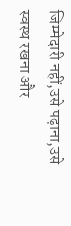जिम्मेदारी नहीं,उसे पढ़ाना,उसे स्वस्थ रखना और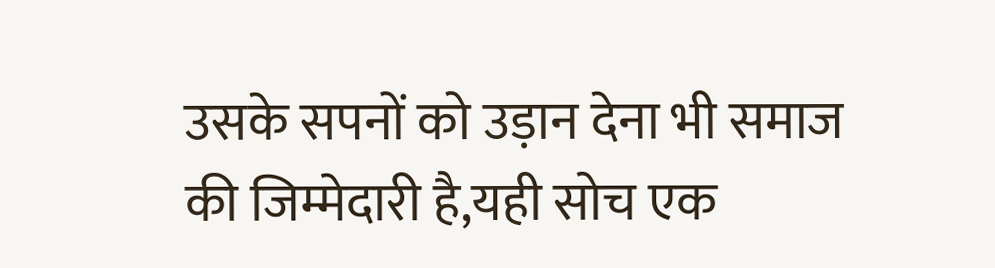उसके सपनों को उड़ान देना भी समाज की जिम्मेदारी है,यही सोच एक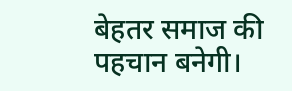बेहतर समाज की पहचान बनेगी।